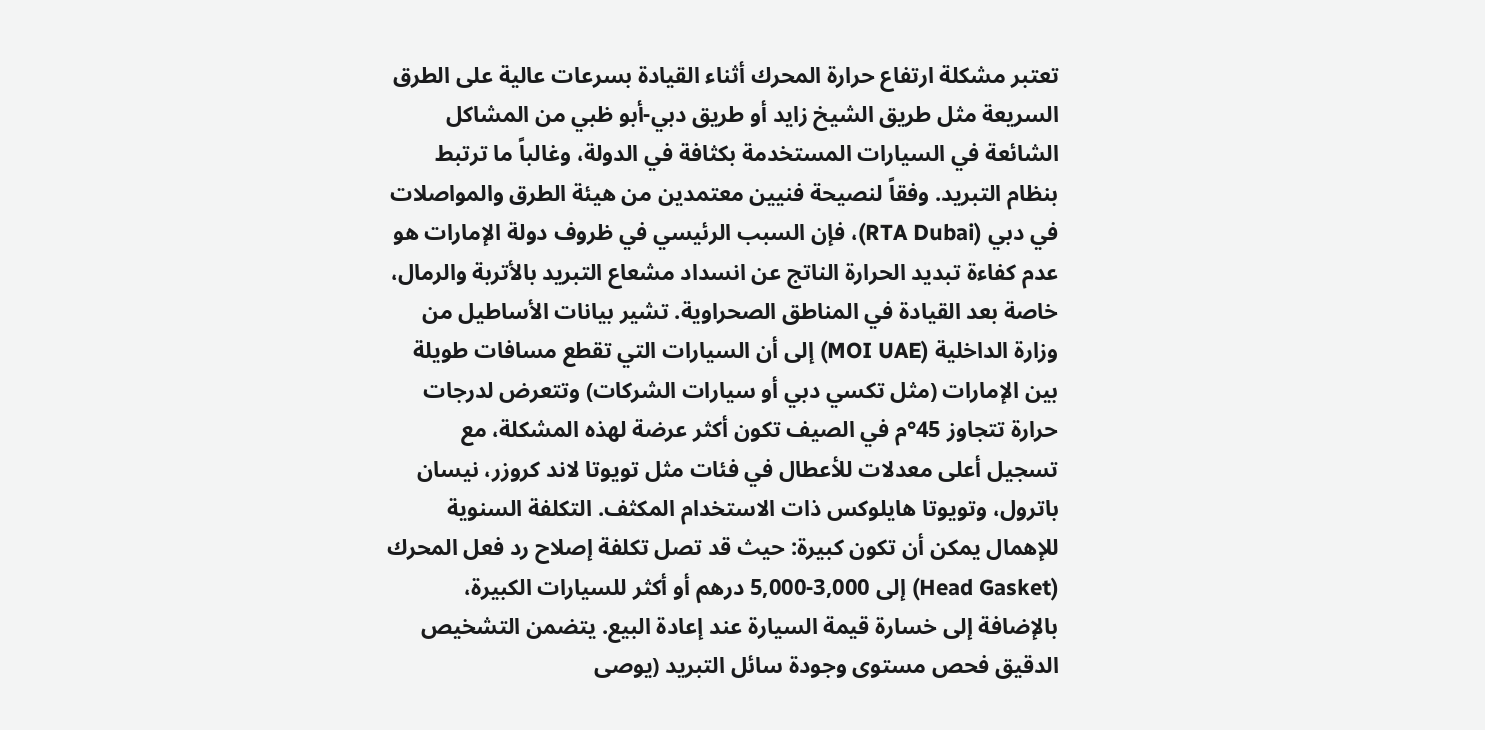تعتبر مشكلة ارتفاع حرارة المحرك أثناء القيادة بسرعات عالية على الطرق السريعة مثل طريق الشيخ زايد أو طريق دبي-أبو ظبي من المشاكل الشائعة في السيارات المستخدمة بكثافة في الدولة، وغالباً ما ترتبط بنظام التبريد. وفقاً لنصيحة فنيين معتمدين من هيئة الطرق والمواصلات في دبي (RTA Dubai)، فإن السبب الرئيسي في ظروف دولة الإمارات هو عدم كفاءة تبديد الحرارة الناتج عن انسداد مشعاع التبريد بالأتربة والرمال، خاصة بعد القيادة في المناطق الصحراوية. تشير بيانات الأساطيل من وزارة الداخلية (MOI UAE) إلى أن السيارات التي تقطع مسافات طويلة بين الإمارات (مثل تكسي دبي أو سيارات الشركات) وتتعرض لدرجات حرارة تتجاوز 45°م في الصيف تكون أكثر عرضة لهذه المشكلة، مع تسجيل أعلى معدلات للأعطال في فئات مثل تويوتا لاند كروزر، نيسان باترول، وتويوتا هايلوكس ذات الاستخدام المكثف. التكلفة السنوية للإهمال يمكن أن تكون كبيرة: حيث قد تصل تكلفة إصلاح رد فعل المحرك (Head Gasket) إلى 3,000-5,000 درهم أو أكثر للسيارات الكبيرة، بالإضافة إلى خسارة قيمة السيارة عند إعادة البيع. يتضمن التشخيص الدقيق فحص مستوى وجودة سائل التبريد (يوصى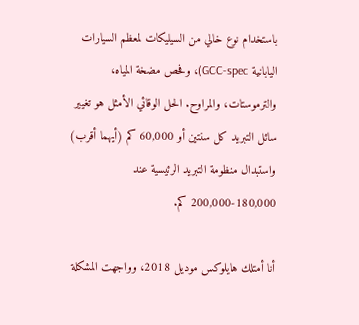باستخدام نوع خالي من السيليكات لمعظم السيارات اليابانية GCC-spec)، وفحص مضخة المياه، والترموستات، والمراوح. الحل الوقائي الأمثل هو تغيير سائل التبريد كل سنتين أو 60,000 كم (أيهما أقرب) واستبدال منظومة التبريد الرئيسية عند 180,000-200,000 كم.

أنا أمتلك هايلوكس موديل 2018، وواجهت المشكلة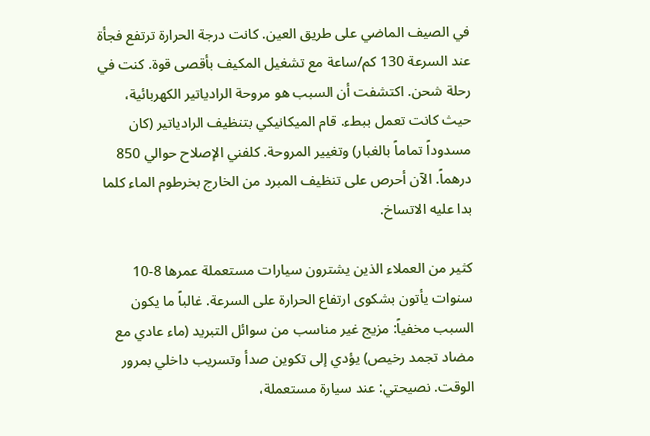في الصيف الماضي على طريق العين. كانت درجة الحرارة ترتفع فجأة عند السرعة 130 كم/ساعة مع تشغيل المكيف بأقصى قوة. كنت في رحلة شحن. اكتشفت أن السبب هو مروحة الرادياتير الكهربائية، حيث كانت تعمل ببطء. قام الميكانيكي بتنظيف الرادياتير (كان مسدوداً تماماً بالغبار) وتغيير المروحة. كلفني الإصلاح حوالي 850 درهماً. الآن أحرص على تنظيف المبرد من الخارج بخرطوم الماء كلما بدا عليه الاتساخ.

كثير من العملاء الذين يشترون سيارات مستعملة عمرها 8-10 سنوات يأتون بشكوى ارتفاع الحرارة على السرعة. غالباً ما يكون السبب مخفياً: مزيج غير مناسب من سوائل التبريد (ماء عادي مع مضاد تجمد رخيص) يؤدي إلى تكوين صدأ وتسريب داخلي بمرور الوقت. نصيحتي: عند سيارة مستعملة،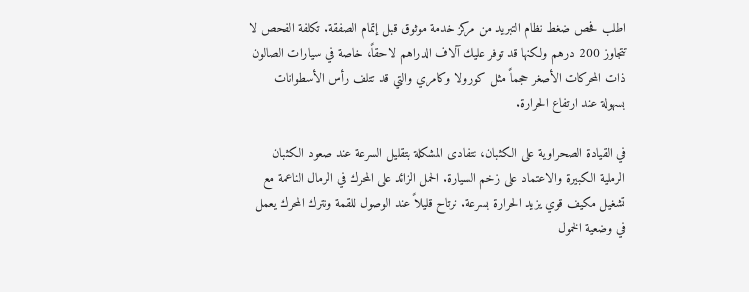اطلب فحص ضغط نظام التبريد من مركز خدمة موثوق قبل إتمام الصفقة. تكلفة الفحص لا تتجاوز 200 درهم ولكنها قد توفر عليك آلاف الدراهم لاحقاً، خاصة في سيارات الصالون ذات المحركات الأصغر حجماً مثل كورولا وكامري والتي قد تتلف رأس الأسطوانات بسهولة عند ارتفاع الحرارة.

في القيادة الصحراوية على الكثبان، نتفادى المشكلة بتقليل السرعة عند صعود الكثبان الرملية الكبيرة والاعتماد على زخم السيارة. الحمل الزائد على المحرك في الرمال الناعمة مع تشغيل مكيف قوي يزيد الحرارة بسرعة. نرتاح قليلاً عند الوصول للقمة ونترك المحرك يعمل في وضعية الخمول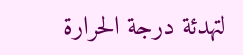لتهدئة درجة الحرارة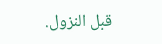قبل النزول.